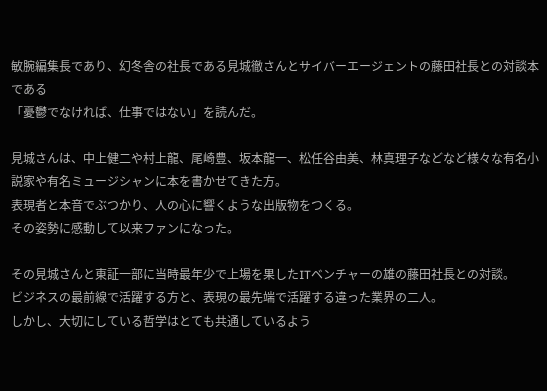敏腕編集長であり、幻冬舎の社長である見城徹さんとサイバーエージェントの藤田社長との対談本である
「憂鬱でなければ、仕事ではない」を読んだ。

見城さんは、中上健二や村上龍、尾崎豊、坂本龍一、松任谷由美、林真理子などなど様々な有名小説家や有名ミュージシャンに本を書かせてきた方。
表現者と本音でぶつかり、人の心に響くような出版物をつくる。
その姿勢に感動して以来ファンになった。

その見城さんと東証一部に当時最年少で上場を果したITベンチャーの雄の藤田社長との対談。
ビジネスの最前線で活躍する方と、表現の最先端で活躍する違った業界の二人。
しかし、大切にしている哲学はとても共通しているよう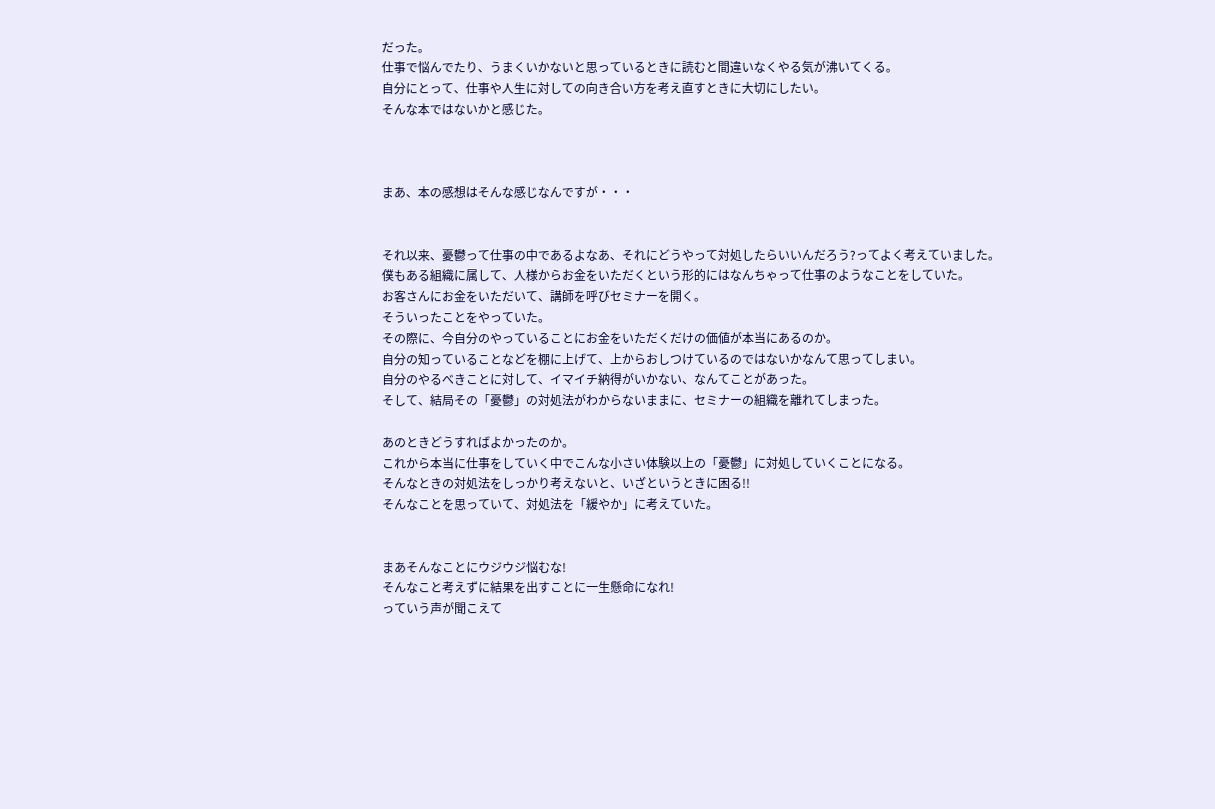だった。
仕事で悩んでたり、うまくいかないと思っているときに読むと間違いなくやる気が沸いてくる。
自分にとって、仕事や人生に対しての向き合い方を考え直すときに大切にしたい。
そんな本ではないかと感じた。



まあ、本の感想はそんな感じなんですが・・・


それ以来、憂鬱って仕事の中であるよなあ、それにどうやって対処したらいいんだろう?ってよく考えていました。
僕もある組織に属して、人様からお金をいただくという形的にはなんちゃって仕事のようなことをしていた。
お客さんにお金をいただいて、講師を呼びセミナーを開く。
そういったことをやっていた。
その際に、今自分のやっていることにお金をいただくだけの価値が本当にあるのか。
自分の知っていることなどを棚に上げて、上からおしつけているのではないかなんて思ってしまい。
自分のやるべきことに対して、イマイチ納得がいかない、なんてことがあった。
そして、結局その「憂鬱」の対処法がわからないままに、セミナーの組織を離れてしまった。

あのときどうすればよかったのか。
これから本当に仕事をしていく中でこんな小さい体験以上の「憂鬱」に対処していくことになる。
そんなときの対処法をしっかり考えないと、いざというときに困る!!
そんなことを思っていて、対処法を「緩やか」に考えていた。


まあそんなことにウジウジ悩むな!
そんなこと考えずに結果を出すことに一生懸命になれ!
っていう声が聞こえて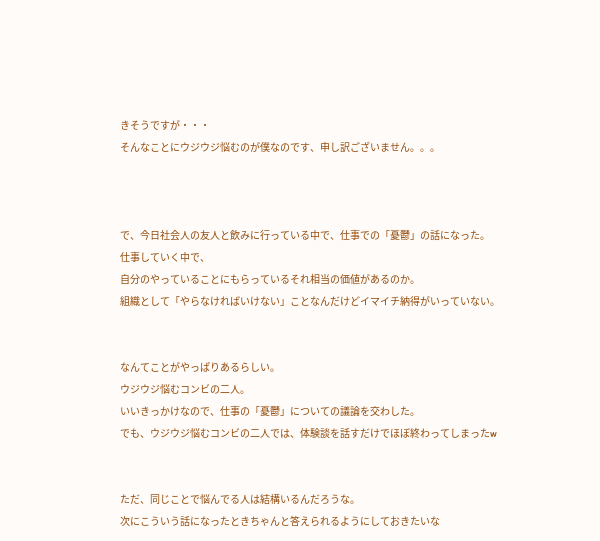きそうですが・・・
そんなことにウジウジ悩むのが僕なのです、申し訳ございません。。。



で、今日社会人の友人と飲みに行っている中で、仕事での「憂鬱」の話になった。
仕事していく中で、
自分のやっていることにもらっているそれ相当の価値があるのか。
組織として「やらなければいけない」ことなんだけどイマイチ納得がいっていない。


なんてことがやっぱりあるらしい。
ウジウジ悩むコンビの二人。
いいきっかけなので、仕事の「憂鬱」についての議論を交わした。
でも、ウジウジ悩むコンビの二人では、体験談を話すだけでほぼ終わってしまったw


ただ、同じことで悩んでる人は結構いるんだろうな。
次にこういう話になったときちゃんと答えられるようにしておきたいな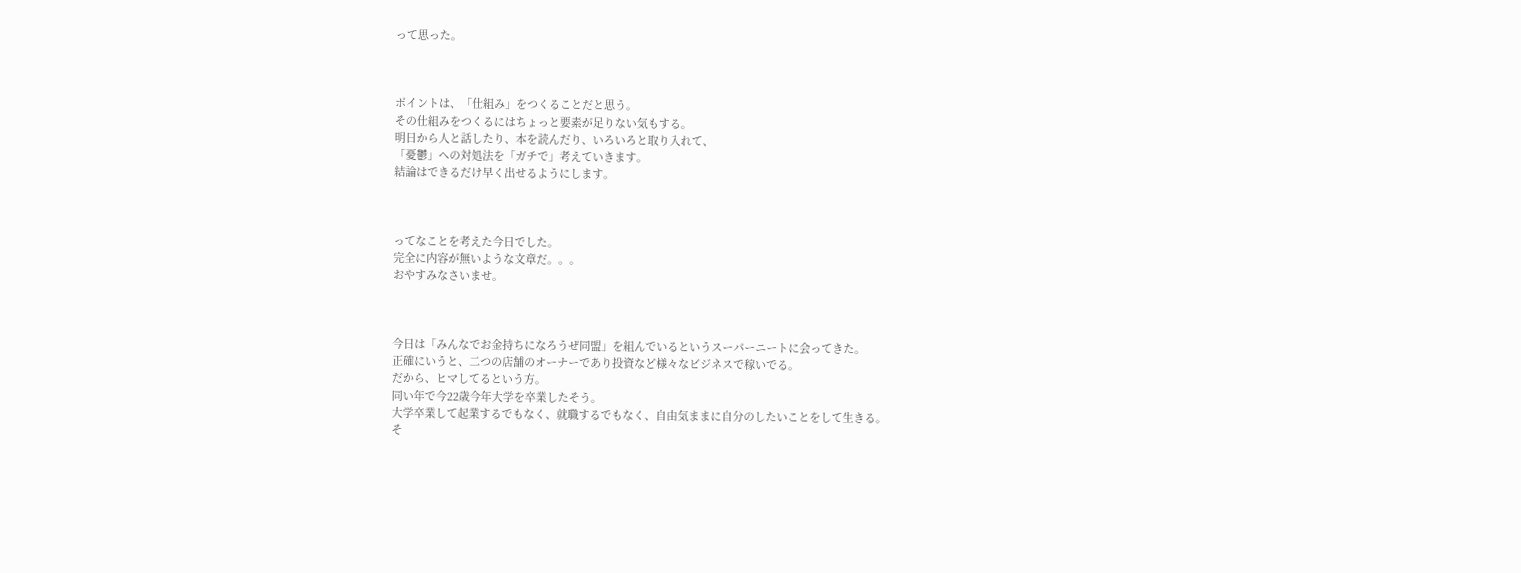って思った。



ポイントは、「仕組み」をつくることだと思う。
その仕組みをつくるにはちょっと要素が足りない気もする。
明日から人と話したり、本を読んだり、いろいろと取り入れて、
「憂鬱」への対処法を「ガチで」考えていきます。
結論はできるだけ早く出せるようにします。



ってなことを考えた今日でした。
完全に内容が無いような文章だ。。。
おやすみなさいませ。



今日は「みんなでお金持ちになろうぜ同盟」を組んでいるというスーパーニートに会ってきた。
正確にいうと、二つの店舗のオーナーであり投資など様々なビジネスで稼いでる。
だから、ヒマしてるという方。
同い年で今22歳今年大学を卒業したそう。
大学卒業して起業するでもなく、就職するでもなく、自由気ままに自分のしたいことをして生きる。
そ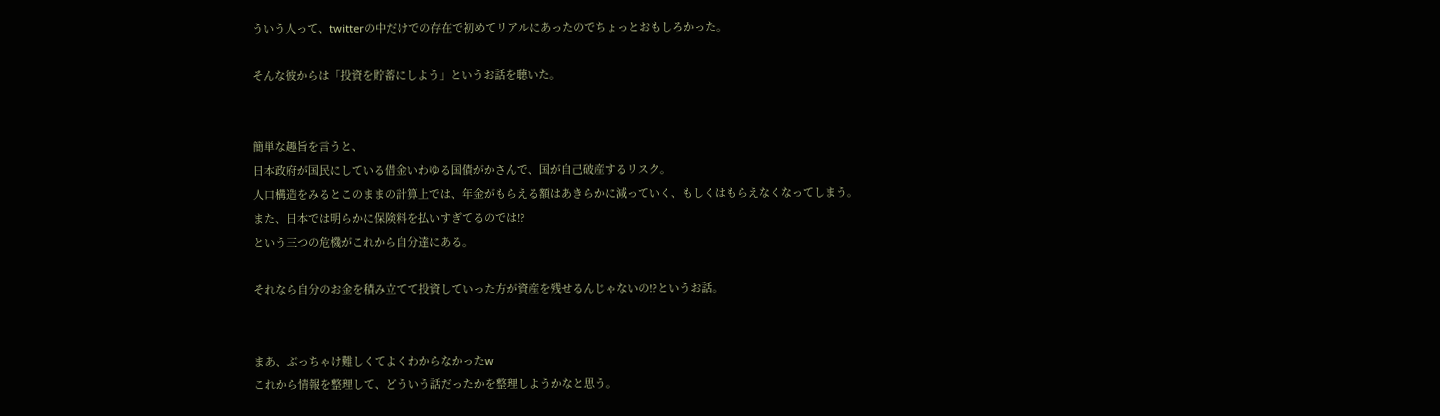ういう人って、twitterの中だけでの存在で初めてリアルにあったのでちょっとおもしろかった。

そんな彼からは「投資を貯蓄にしよう」というお話を聴いた。


簡単な趣旨を言うと、
日本政府が国民にしている借金いわゆる国債がかさんで、国が自己破産するリスク。
人口構造をみるとこのままの計算上では、年金がもらえる額はあきらかに減っていく、もしくはもらえなくなってしまう。
また、日本では明らかに保険料を払いすぎてるのでは!?
という三つの危機がこれから自分達にある。

それなら自分のお金を積み立てて投資していった方が資産を残せるんじゃないの!?というお話。


まあ、ぶっちゃけ難しくてよくわからなかったw
これから情報を整理して、どういう話だったかを整理しようかなと思う。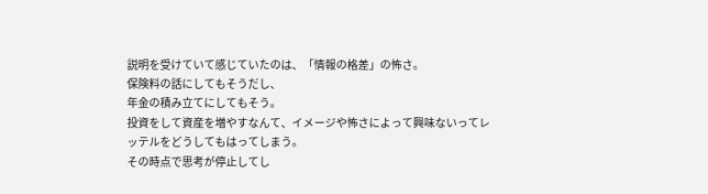説明を受けていて感じていたのは、「情報の格差」の怖さ。
保険料の話にしてもそうだし、
年金の積み立てにしてもそう。
投資をして資産を増やすなんて、イメージや怖さによって興味ないってレッテルをどうしてもはってしまう。
その時点で思考が停止してし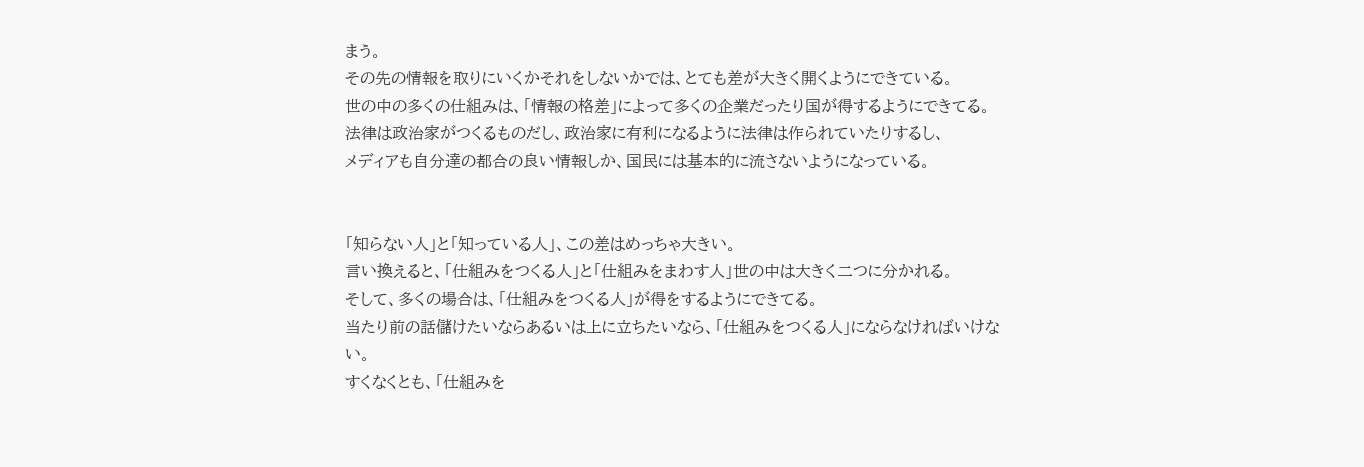まう。
その先の情報を取りにいくかそれをしないかでは、とても差が大きく開くようにできている。
世の中の多くの仕組みは、「情報の格差」によって多くの企業だったり国が得するようにできてる。
法律は政治家がつくるものだし、政治家に有利になるように法律は作られていたりするし、
メディアも自分達の都合の良い情報しか、国民には基本的に流さないようになっている。


「知らない人」と「知っている人」、この差はめっちゃ大きい。
言い換えると、「仕組みをつくる人」と「仕組みをまわす人」世の中は大きく二つに分かれる。
そして、多くの場合は、「仕組みをつくる人」が得をするようにできてる。
当たり前の話儲けたいならあるいは上に立ちたいなら、「仕組みをつくる人」にならなければいけない。
すくなくとも、「仕組みを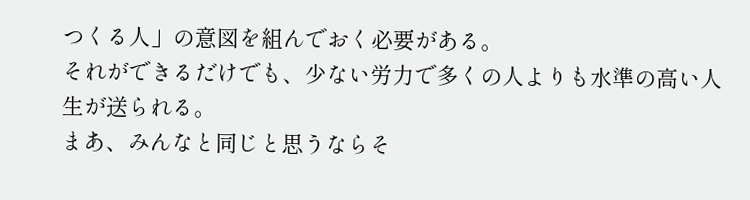つくる人」の意図を組んでおく必要がある。
それができるだけでも、少ない労力で多くの人よりも水準の高い人生が送られる。
まあ、みんなと同じと思うならそ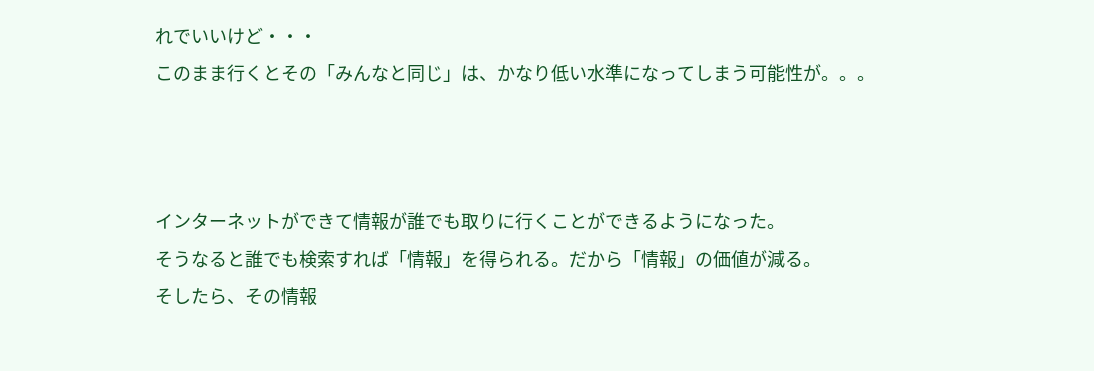れでいいけど・・・
このまま行くとその「みんなと同じ」は、かなり低い水準になってしまう可能性が。。。



インターネットができて情報が誰でも取りに行くことができるようになった。
そうなると誰でも検索すれば「情報」を得られる。だから「情報」の価値が減る。
そしたら、その情報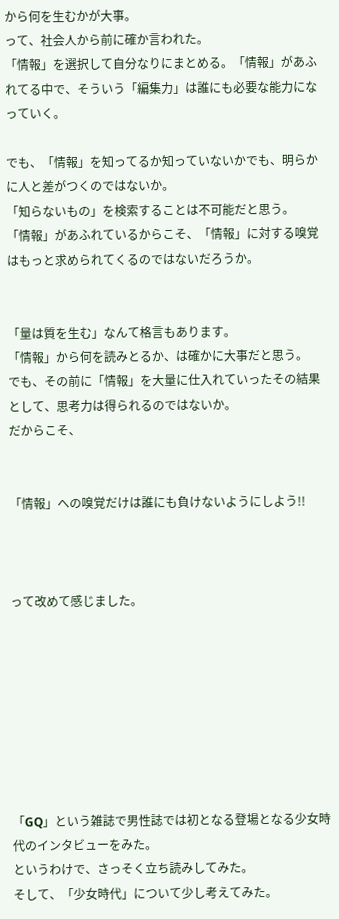から何を生むかが大事。
って、社会人から前に確か言われた。
「情報」を選択して自分なりにまとめる。「情報」があふれてる中で、そういう「編集力」は誰にも必要な能力になっていく。

でも、「情報」を知ってるか知っていないかでも、明らかに人と差がつくのではないか。
「知らないもの」を検索することは不可能だと思う。
「情報」があふれているからこそ、「情報」に対する嗅覚はもっと求められてくるのではないだろうか。


「量は質を生む」なんて格言もあります。
「情報」から何を読みとるか、は確かに大事だと思う。
でも、その前に「情報」を大量に仕入れていったその結果として、思考力は得られるのではないか。
だからこそ、


「情報」への嗅覚だけは誰にも負けないようにしよう!!



って改めて感じました。








「GQ」という雑誌で男性誌では初となる登場となる少女時代のインタビューをみた。
というわけで、さっそく立ち読みしてみた。
そして、「少女時代」について少し考えてみた。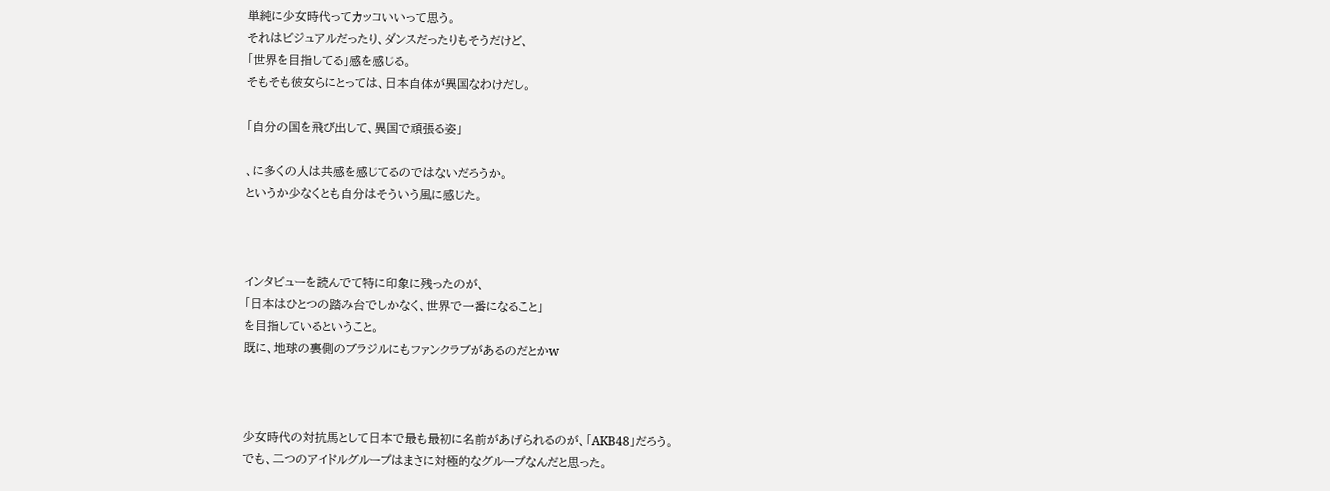単純に少女時代ってカッコいいって思う。
それはビジュアルだったり、ダンスだったりもそうだけど、
「世界を目指してる」感を感じる。
そもそも彼女らにとっては、日本自体が異国なわけだし。

「自分の国を飛び出して、異国で頑張る姿」

、に多くの人は共感を感じてるのではないだろうか。
というか少なくとも自分はそういう風に感じた。



インタビューを読んでて特に印象に残ったのが、
「日本はひとつの踏み台でしかなく、世界で一番になること」
を目指しているということ。
既に、地球の裏側のブラジルにもファンクラブがあるのだとかw



少女時代の対抗馬として日本で最も最初に名前があげられるのが、「AKB48」だろう。
でも、二つのアイドルグループはまさに対極的なグループなんだと思った。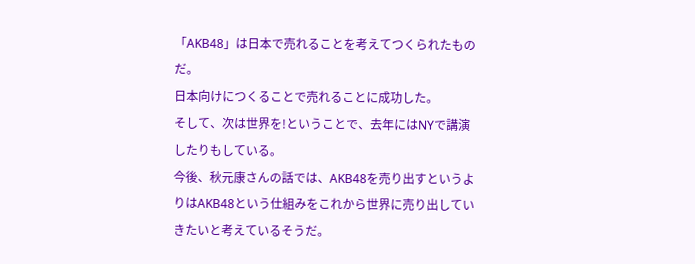「AKB48」は日本で売れることを考えてつくられたものだ。
日本向けにつくることで売れることに成功した。
そして、次は世界を!ということで、去年にはNYで講演したりもしている。
今後、秋元康さんの話では、AKB48を売り出すというよりはAKB48という仕組みをこれから世界に売り出していきたいと考えているそうだ。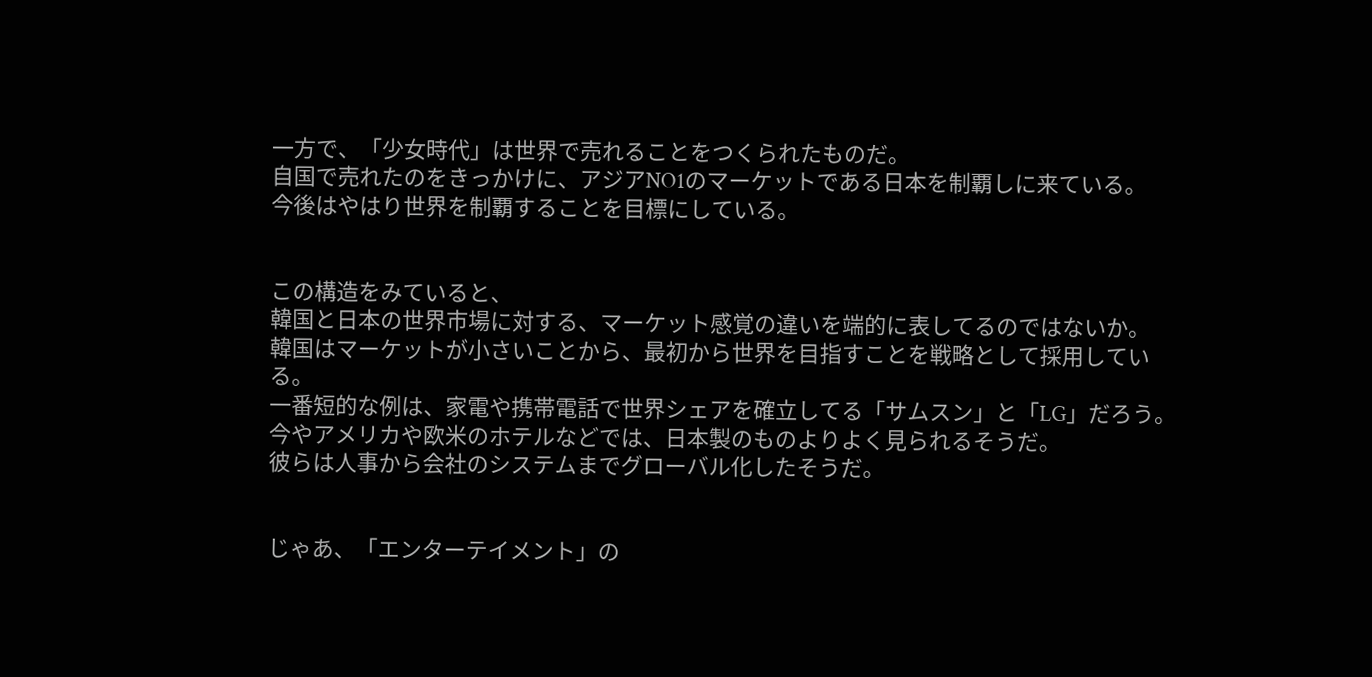一方で、「少女時代」は世界で売れることをつくられたものだ。
自国で売れたのをきっかけに、アジアNO1のマーケットである日本を制覇しに来ている。
今後はやはり世界を制覇することを目標にしている。


この構造をみていると、
韓国と日本の世界市場に対する、マーケット感覚の違いを端的に表してるのではないか。
韓国はマーケットが小さいことから、最初から世界を目指すことを戦略として採用している。
一番短的な例は、家電や携帯電話で世界シェアを確立してる「サムスン」と「LG」だろう。
今やアメリカや欧米のホテルなどでは、日本製のものよりよく見られるそうだ。
彼らは人事から会社のシステムまでグローバル化したそうだ。


じゃあ、「エンターテイメント」の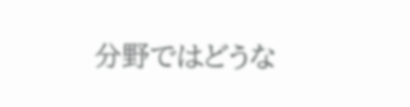分野ではどうな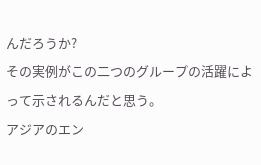んだろうか?
その実例がこの二つのグループの活躍によって示されるんだと思う。
アジアのエン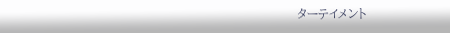ターテイメント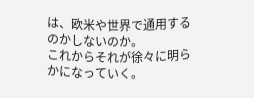は、欧米や世界で通用するのかしないのか。
これからそれが徐々に明らかになっていく。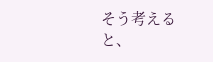そう考えると、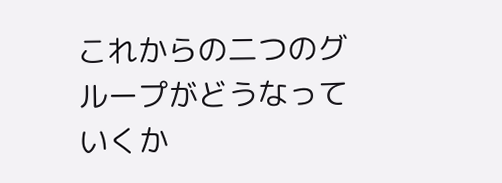これからの二つのグループがどうなっていくか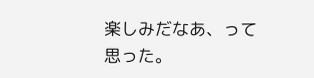楽しみだなあ、って思った。